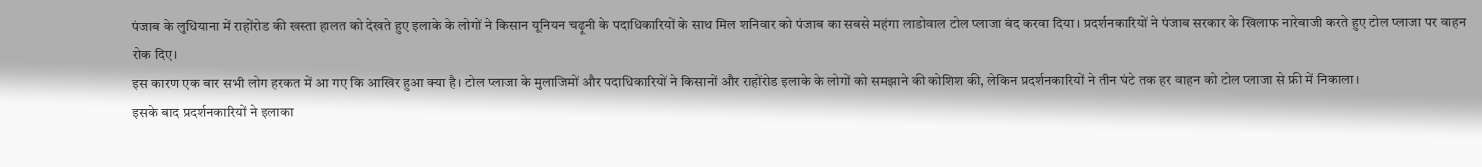पंजाब के लुधियाना में राहोंरोड की खस्ता हालत को देखते हुए इलाके के लोगों ने किसान यूनियन चढ़ूनी के पदाधिकारियों के साथ मिल शनिवार को पंजाब का सबसे महंगा लाडोवाल टोल प्लाजा बंद करवा दिया। प्रदर्शनकारियों ने पंजाब सरकार के खिलाफ नारेबाजी करते हुए टोल प्लाजा पर वाहन रोक दिए।
इस कारण एक बार सभी लोग हरकत में आ गए कि आखिर हुआ क्या है। टोल प्लाजा के मुलाजिमों और पदाधिकारियों ने किसानों और राहोंरोड इलाके के लोगों को समझाने की कोशिश की, लेकिन प्रदर्शनकारियों ने तीन घंटे तक हर वाहन को टोल प्लाजा से फ्री में निकाला।
इसके बाद प्रदर्शनकारियों ने इलाका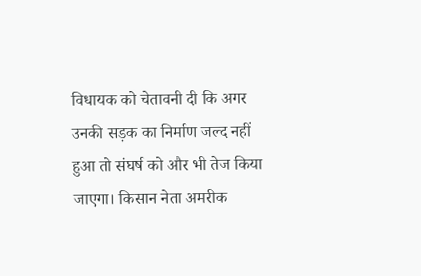विधायक को चेतावनी दी कि अगर उनकी सड़क का निर्माण जल्द नहीं हुआ तो संघर्ष को और भी तेज किया जाएगा। किसान नेता अमरीक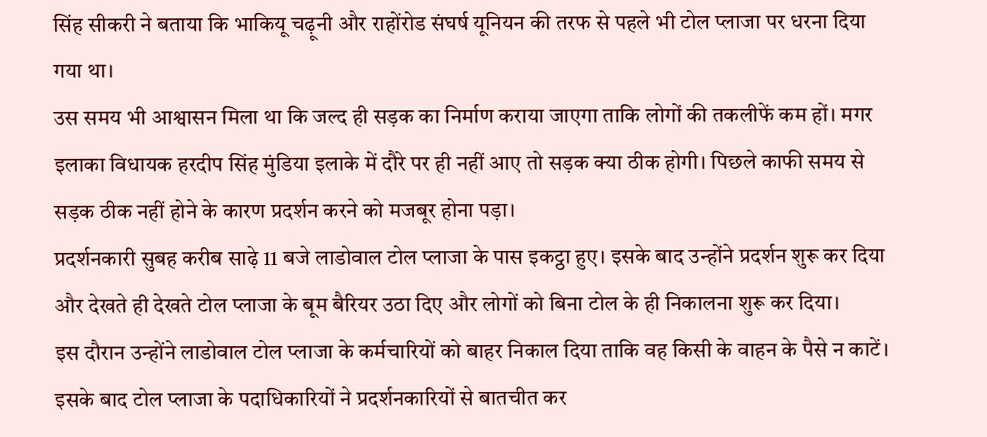सिंह सीकरी ने बताया कि भाकियू चढ़ूनी और राहोंरोड संघर्ष यूनियन की तरफ से पहले भी टोल प्लाजा पर धरना दिया गया था।
उस समय भी आश्वासन मिला था कि जल्द ही सड़क का निर्माण कराया जाएगा ताकि लोगों की तकलीफें कम हों। मगर इलाका विधायक हरदीप सिंह मुंडिया इलाके में दौरे पर ही नहीं आए तो सड़क क्या ठीक होगी। पिछले काफी समय से सड़क ठीक नहीं होने के कारण प्रदर्शन करने को मजबूर होना पड़ा।
प्रदर्शनकारी सुबह करीब साढ़े 11 बजे लाडोवाल टोल प्लाजा के पास इकट्ठा हुए। इसके बाद उन्होंने प्रदर्शन शुरू कर दिया और देखते ही देखते टोल प्लाजा के बूम बैरियर उठा दिए और लोगों को बिना टोल के ही निकालना शुरू कर दिया।
इस दौरान उन्होंने लाडोवाल टोल प्लाजा के कर्मचारियों को बाहर निकाल दिया ताकि वह किसी के वाहन के पैसे न काटें। इसके बाद टोल प्लाजा के पदाधिकारियों ने प्रदर्शनकारियों से बातचीत कर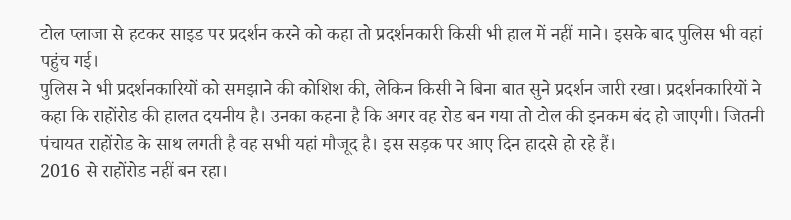टोल प्लाजा से हटकर साइड पर प्रदर्शन करने को कहा तो प्रदर्शनकारी किसी भी हाल में नहीं माने। इसके बाद पुलिस भी वहां पहुंच गई।
पुलिस ने भी प्रदर्शनकारियों को समझाने की कोशिश की, लेकिन किसी ने बिना बात सुने प्रदर्शन जारी रखा। प्रदर्शनकारियों ने कहा कि राहोंरोड की हालत दयनीय है। उनका कहना है कि अगर वह रोड बन गया तो टोल की इनकम बंद हो जाएगी। जितनी पंचायत राहोंरोड के साथ लगती है वह सभी यहां मौजूद है। इस सड़क पर आए दिन हादसे हो रहे हैं।
2016 से राहोंरोड नहीं बन रहा।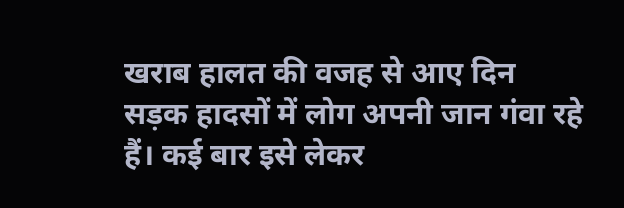खराब हालत की वजह से आए दिन सड़क हादसों में लोग अपनी जान गंवा रहे हैं। कई बार इसे लेकर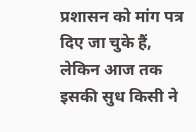प्रशासन को मांग पत्र दिए जा चुके हैं, लेकिन आज तक इसकी सुध किसी ने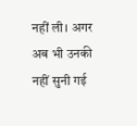नहीं ली। अगर अब भी उनकी नहीं सुनी गई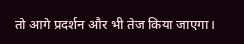तो आगे प्रदर्शन और भी तेज किया जाएगा।